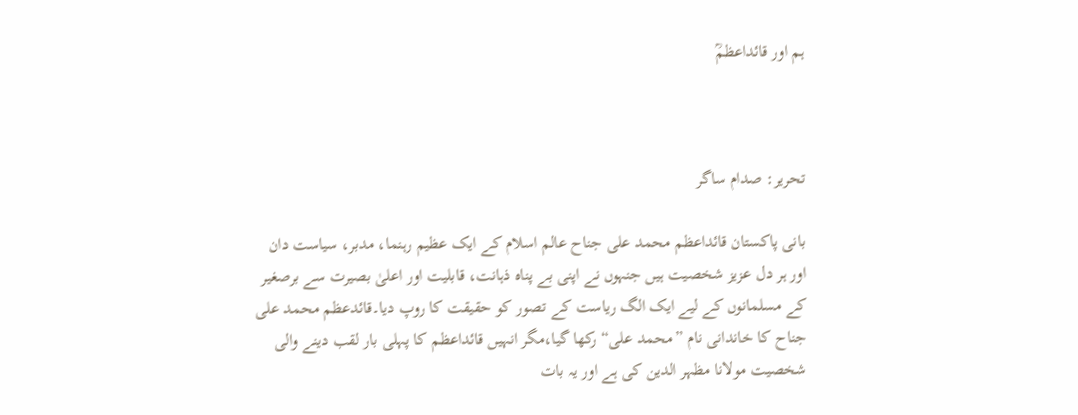ہم اور قائداعظمؒ



تحریر: صدام ساگر

بانی پاکستان قائداعظم محمد علی جناح عالم اسلام کے ایک عظیم رہنما، مدبر، سیاست دان اور ہر دل عزیز شخصیت ہیں جنہوں نے اپنی بے پناہ ذہانت، قابلیت اور اعلیٰ بصیرت سے برصغیر کے مسلمانوں کے لیے ایک الگ ریاست کے تصور کو حقیقت کا روپ دیا۔قائدعظم محمد علی جناح کا خاندانی نام ”محمد علی“ رکھا گیا،مگر انہیں قائداعظم کا پہلی بار لقب دینے والی شخصیت مولانا مظہر الدین کی ہے اور یہ بات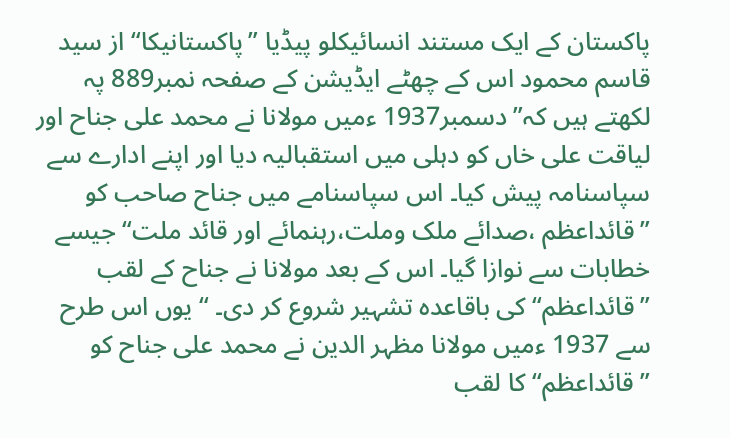پاکستان کے ایک مستند انسائیکلو پیڈیا ”پاکستانیکا“ از سید قاسم محمود اس کے چھٹے ایڈیشن کے صفحہ نمبر889 پہ لکھتے ہیں کہ”دسمبر1937 ءمیں مولانا نے محمد علی جناح اور لیاقت علی خاں کو دہلی میں استقبالیہ دیا اور اپنے ادارے سے سپاسنامہ پیش کیا۔ اس سپاسنامے میں جناح صاحب کو ”قائداعظم ،صدائے ملک وملت،رہنمائے اور قائد ملت“ جیسے خطابات سے نوازا گیا۔ اس کے بعد مولانا نے جناح کے لقب ”قائداعظم“ کی باقاعدہ تشہیر شروع کر دی۔ “ یوں اس طرح سے 1937 ءمیں مولانا مظہر الدین نے محمد علی جناح کو ”قائداعظم“ کا لقب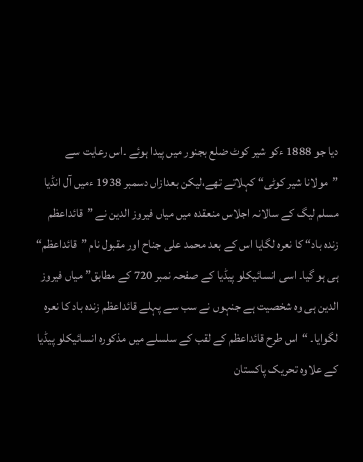دیا جو 1888 ءکو شیر کوٹ ضلع بجنور میں پیدا ہوئے ۔اس رعایت سے ”مولانا شیر کوٹی“ کہلاتے تھے،لیکن بعدازاں دسمبر 1938 ءمیں آل انڈیا مسلم لیگ کے سالانہ اجلاس منعقدہ میں میاں فیروز الدین نے ”قائداعظم زندہ باد“ کا نعرہ لگایا اس کے بعد محمد علی جناح اور مقبول نام ”قائداعظم“ ہی ہو گیا۔ اسی انسائیکلو پیڈیا کے صفحہ نمبر 720 کے مطابق” میاں فیروز الدین ہی وہ شخصیت ہے جنہوں نے سب سے پہلے قائداعظم زندہ باد کا نعرہ لگوایا۔ “اس طرح قائداعظم کے لقب کے سلسلے میں مذکورہ انسائیکلو پیڈیا کے علاوہ تحریک پاکستان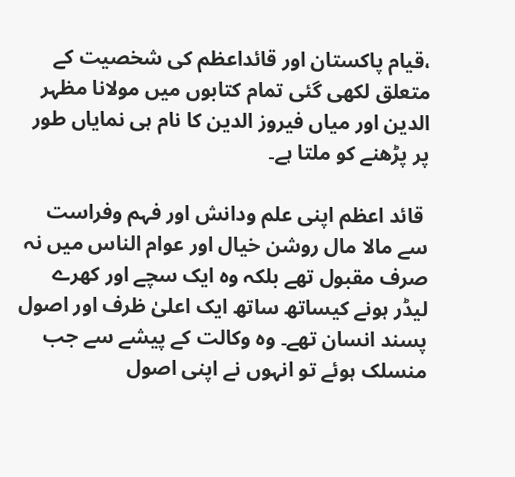،قیام پاکستان اور قائداعظم کی شخصیت کے متعلق لکھی گئی تمام کتابوں میں مولانا مظہر الدین اور میاں فیروز الدین کا نام ہی نمایاں طور پر پڑھنے کو ملتا ہے۔

 قائد اعظم اپنی علم ودانش اور فہم وفراست سے مالا مال روشن خیال اور عوام الناس میں نہ صرف مقبول تھے بلکہ وہ ایک سچے اور کھرے لیڈر ہونے کیساتھ ساتھ ایک اعلیٰ ظرف اور اصول پسند انسان تھے۔ وہ وکالت کے پیشے سے جب منسلک ہوئے تو انہوں نے اپنی اصول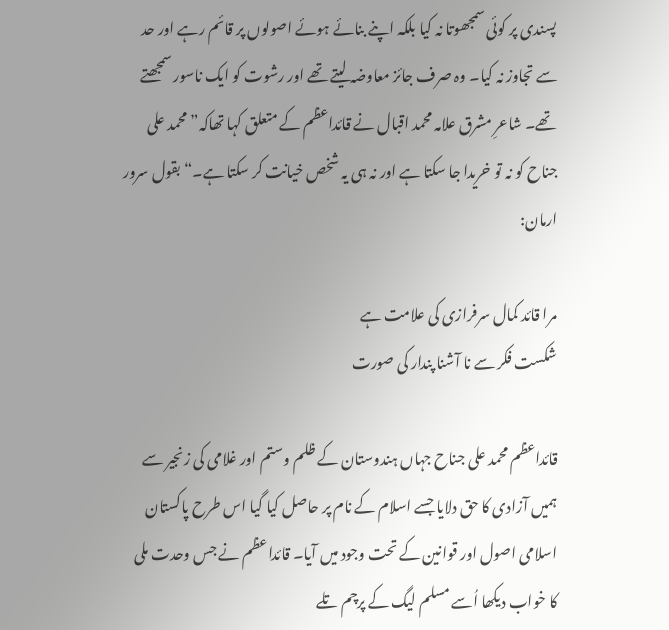پسندی پر کوئی سمجھوتا نہ کیا بلکہ اپنے بنائے ہوئے اصولوں پر قائم رہے اور حد سے تجاوز نہ کیا۔ وہ صرف جائز معاوضہ لیتے تھے اور رشوت کو ایک ناسور سمجھتے تھے۔ شاعرِ مشرق علامہ محمد اقبال نے قائداعظم کے متعلق کہا تھاکہ”محمد علی جناح کو نہ تو خریدا جا سکتا ہے اور نہ ہی یہ شخص خیانت کر سکتا ہے۔“بقول سرور ارمان:

مرا قائد کمال سرفرازی کی علامت ہے
شکست فکر سے نا آشنا پندار کی صورت

قائداعظم محمد علی جناح جہاں ہندوستان کے ظلم وستم اور غلامی کی زنجیر سے ہمیں آزادی کا حق دلایا جسے اسلام کے نام پر حاصل کیا گیا اس طرح پاکستان اسلامی اصول اور قوانین کے تحت وجود میں آیا۔ قائداعظم نے جس وحدت ملی کا خواب دیکھا اُسے مسلم لیگ کے پرچم تلے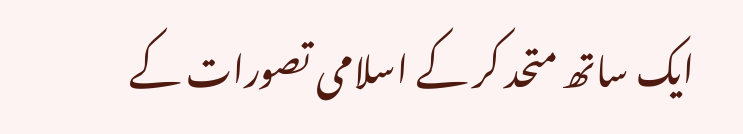ایک ساتھ متحد کر کے اسلامی تصورات کے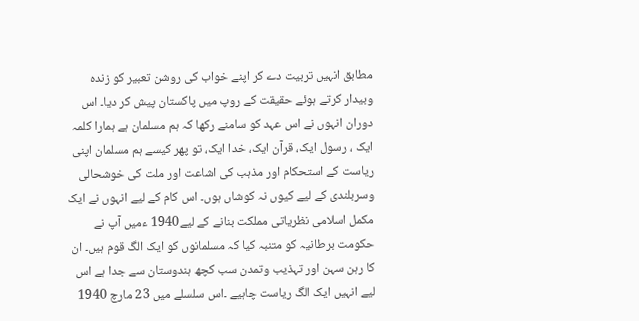مطابق انہیں تربیت دے کر اپنے خواب کی روشن تعبیر کو زندہ وبیدار کرتے ہوئے حقیقت کے روپ میں پاکستان پیش کر دیا۔ اس دوران انہوں نے اس عہد کو سامنے رکھا کہ ہم مسلمان ہے ہمارا کلمہ ایک ، رسول ایک، قرآن ایک، خدا ایک، تو پھر کیسے ہم مسلمان اپنی ریاست کے استحکام اور مذہب کی اشاعت اور ملت کی خوشحالی وسربلندی کے لیے کیوں نہ کوشاں ہوں۔ اس کام کے لیے انہوں نے ایک مکمل اسلامی نظریاتی مملکت بنانے کے لیے1940 ءمیں آپ نے حکومت برطانیہ کو متنبہ کیا کہ مسلمانوں کو ایک الگ قوم ہیں۔ ان کا رہن سہن اور تہذیب وتمدن سب کچھ ہندوستان سے جدا ہے اس لیے انہیں ایک الگ ریاست چاہیے ۔اس سلسلے میں 23 مارچ 1940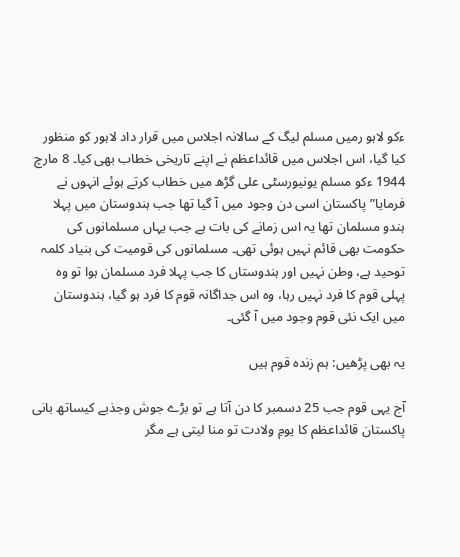ءکو لاہو رمیں مسلم لیگ کے سالانہ اجلاس میں قرار داد لاہور کو منظور کیا گیا، اس اجلاس میں قائداعظم نے اپنے تاریخی خطاب بھی کیا۔ 8 مارچ 1944 ءکو مسلم یونیورسٹی علی گڑھ میں خطاب کرتے ہوئے انہوں نے فرمایا”پاکستان اسی دن وجود میں آ گیا تھا جب ہندوستان میں پہلا ہندو مسلمان تھا یہ اس زمانے کی بات ہے جب یہاں مسلمانوں کی حکومت بھی قائم نہیں ہوئی تھی۔ مسلمانوں کی قومیت کی بنیاد کلمہ توحید ہے، وطن نہیں اور ہندوستاں کا جب پہلا فرد مسلمان ہوا تو وہ پہلی قوم کا فرد نہیں رہا، وہ اس جداگانہ قوم کا فرد ہو گیا، ہندوستان میں ایک نئی قوم وجود میں آ گئی۔

یہ بھی پڑھیں: ہم زندہ قوم ہیں

آج یہی قوم جب 25 دسمبر کا دن آتا ہے تو بڑے جوش وجذبے کیساتھ بانی پاکستان قائداعظم کا یومِ ولادت تو منا لیتی ہے مگر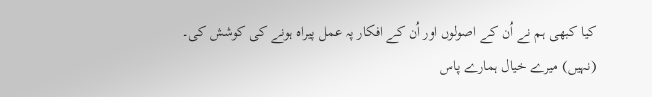کیا کبھی ہم نے اُن کے اصولوں اور اُن کے افکار پہ عمل پیراہ ہونے کی کوشش کی۔ (نہیں) میرے خیال ہمارے پاس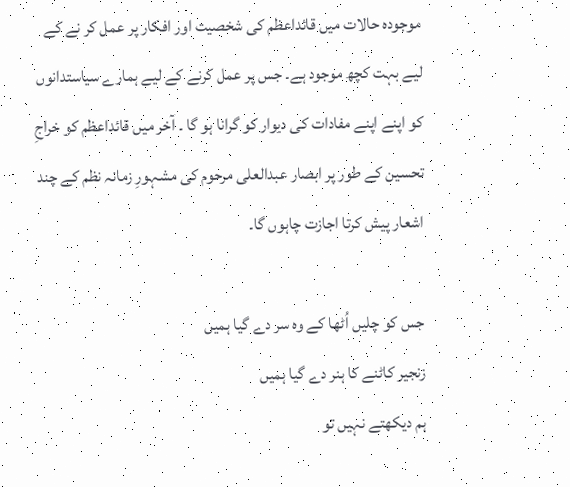موجودہ حالات میں قائداعظم کی شخصیت اور افکار پر عمل کر نے کے لیے بہت کچھ موجود ہے۔ جس پر عمل کرنے کے لیے ہمارے سیاستدانوں کو اپنے اپنے مفادات کی دیوار کو گرانا ہو گا ۔ آخر میں قائداعظم کو خراجِ تحسین کے طور پر ابصار عبدالعلی مرحوم کی مشہورِ زمانہ نظم کے چند اشعار پیش کرتا اجازت چاہوں گا۔

جس کو چلیں اُٹھا کے وہ سر دے گیا ہمیں
زنجیر کاٹنے کا ہنر دے گیا ہمیں
ہم دیکھتے نہیں تو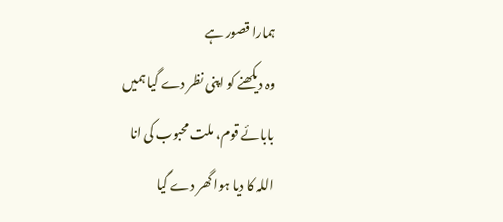ہمارا قصور ہے
وہ دیکھنے کو اپنی نظر دے گیا ہمیں
بابائے قوم، ملت محبوب کی انا
اللہ کا دیا ہوا گھر دے گیا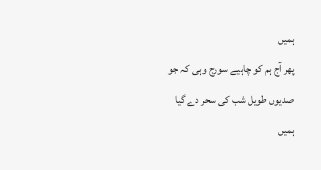ہمیں
پھر آج ہم کو چاہیے سورج وہی کہ جو
صدیوں طویل شب کی سحر دے گیا ہمیں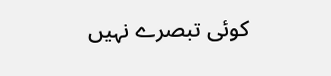کوئی تبصرے نہیں